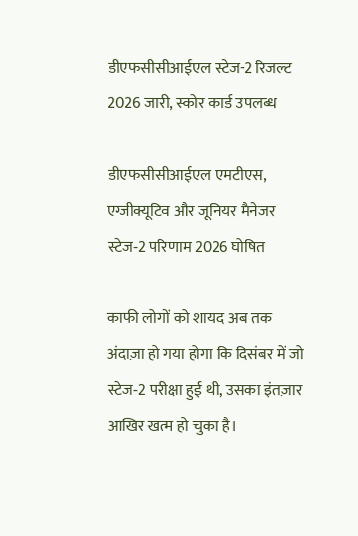डीएफसीसीआईएल स्टेज-2 रिजल्ट 2026 जारी, स्कोर कार्ड उपलब्ध

डीएफसीसीआईएल एमटीएस, एग्जीक्यूटिव और जूनियर मैनेजर स्टेज‑2 परिणाम 2026 घोषित

काफी लोगों को शायद अब तक अंदाज़ा हो गया होगा कि दिसंबर में जो स्टेज‑2 परीक्षा हुई थी, उसका इंतज़ार आखिर खत्म हो चुका है।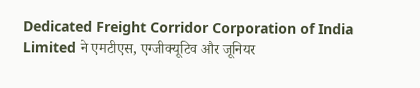Dedicated Freight Corridor Corporation of India Limited ने एमटीएस, एग्जीक्यूटिव और जूनियर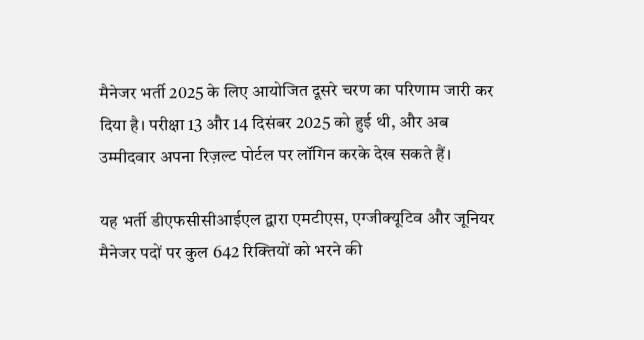मैनेजर भर्ती 2025 के लिए आयोजित दूसरे चरण का परिणाम जारी कर दिया है। परीक्षा 13 और 14 दिसंबर 2025 को हुई थी, और अब उम्मीदवार अपना रिज़ल्ट पोर्टल पर लॉगिन करके देख सकते हैं।

यह भर्ती डीएफसीसीआईएल द्वारा एमटीएस, एग्जीक्यूटिव और जूनियर मैनेजर पदों पर कुल 642 रिक्तियों को भरने की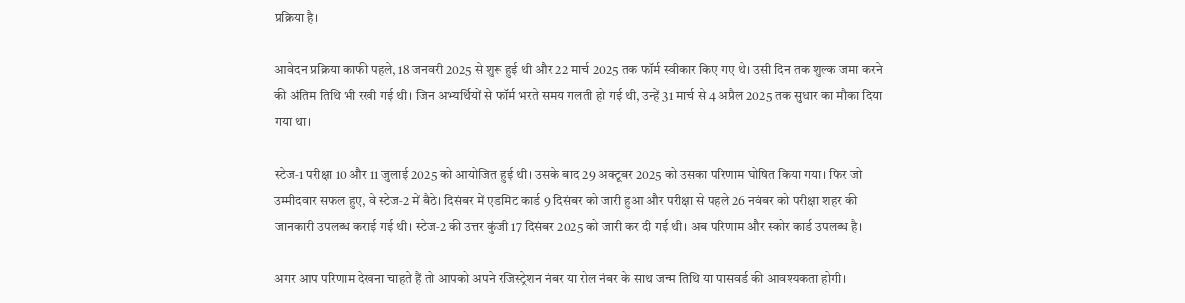प्रक्रिया है।

आवेदन प्रक्रिया काफी पहले, 18 जनवरी 2025 से शुरू हुई थी और 22 मार्च 2025 तक फॉर्म स्वीकार किए गए थे। उसी दिन तक शुल्क जमा करने की अंतिम तिथि भी रखी गई थी। जिन अभ्यर्थियों से फॉर्म भरते समय गलती हो गई थी, उन्हें 31 मार्च से 4 अप्रैल 2025 तक सुधार का मौका दिया गया था।

स्टेज‑1 परीक्षा 10 और 11 जुलाई 2025 को आयोजित हुई थी। उसके बाद 29 अक्टूबर 2025 को उसका परिणाम घोषित किया गया। फिर जो उम्मीदवार सफल हुए, वे स्टेज‑2 में बैठे। दिसंबर में एडमिट कार्ड 9 दिसंबर को जारी हुआ और परीक्षा से पहले 26 नवंबर को परीक्षा शहर की जानकारी उपलब्ध कराई गई थी। स्टेज‑2 की उत्तर कुंजी 17 दिसंबर 2025 को जारी कर दी गई थी। अब परिणाम और स्कोर कार्ड उपलब्ध है।

अगर आप परिणाम देखना चाहते हैं तो आपको अपने रजिस्ट्रेशन नंबर या रोल नंबर के साथ जन्म तिथि या पासवर्ड की आवश्यकता होगी।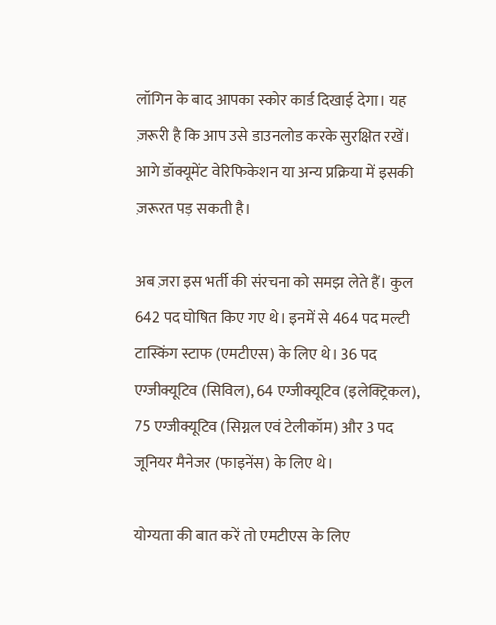लॉगिन के बाद आपका स्कोर कार्ड दिखाई देगा। यह ज़रूरी है कि आप उसे डाउनलोड करके सुरक्षित रखें। आगे डॉक्यूमेंट वेरिफिकेशन या अन्य प्रक्रिया में इसकी ज़रूरत पड़ सकती है।

अब ज़रा इस भर्ती की संरचना को समझ लेते हैं। कुल 642 पद घोषित किए गए थे। इनमें से 464 पद मल्टी टास्किंग स्टाफ (एमटीएस) के लिए थे। 36 पद एग्जीक्यूटिव (सिविल), 64 एग्जीक्यूटिव (इलेक्ट्रिकल), 75 एग्जीक्यूटिव (सिग्नल एवं टेलीकॉम) और 3 पद जूनियर मैनेजर (फाइनेंस) के लिए थे।

योग्यता की बात करें तो एमटीएस के लिए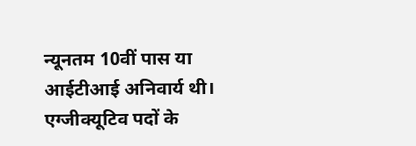न्यूनतम 10वीं पास या आईटीआई अनिवार्य थी। एग्जीक्यूटिव पदों के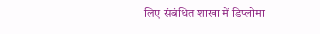लिए संबंधित शाखा में डिप्लोमा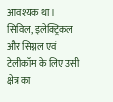आवश्यक था। सिविल, इलेक्ट्रिकल और सिग्नल एवं टेलीकॉम के लिए उसी क्षेत्र का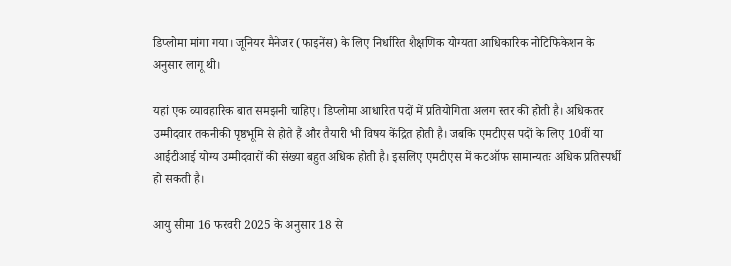डिप्लोमा मांगा गया। जूनियर मैनेजर (फाइनेंस) के लिए निर्धारित शैक्षणिक योग्यता आधिकारिक नोटिफिकेशन के अनुसार लागू थी।

यहां एक व्यावहारिक बात समझनी चाहिए। डिप्लोमा आधारित पदों में प्रतियोगिता अलग स्तर की होती है। अधिकतर उम्मीदवार तकनीकी पृष्ठभूमि से होते हैं और तैयारी भी विषय केंद्रित होती है। जबकि एमटीएस पदों के लिए 10वीं या आईटीआई योग्य उम्मीदवारों की संख्या बहुत अधिक होती है। इसलिए एमटीएस में कटऑफ सामान्यतः अधिक प्रतिस्पर्धी हो सकती है।

आयु सीमा 16 फरवरी 2025 के अनुसार 18 से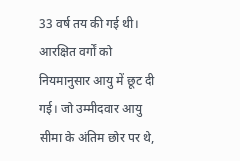33 वर्ष तय की गई थी। आरक्षित वर्गों को नियमानुसार आयु में छूट दी गई। जो उम्मीदवार आयु सीमा के अंतिम छोर पर थे,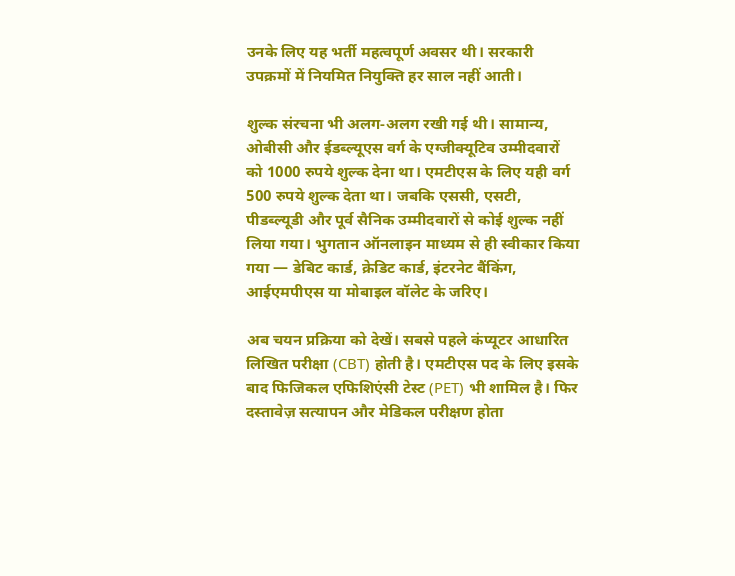उनके लिए यह भर्ती महत्वपूर्ण अवसर थी। सरकारी उपक्रमों में नियमित नियुक्ति हर साल नहीं आती।

शुल्क संरचना भी अलग‑अलग रखी गई थी। सामान्य, ओबीसी और ईडब्ल्यूएस वर्ग के एग्जीक्यूटिव उम्मीदवारों को 1000 रुपये शुल्क देना था। एमटीएस के लिए यही वर्ग 500 रुपये शुल्क देता था। जबकि एससी, एसटी, पीडब्ल्यूडी और पूर्व सैनिक उम्मीदवारों से कोई शुल्क नहीं लिया गया। भुगतान ऑनलाइन माध्यम से ही स्वीकार किया गया — डेबिट कार्ड, क्रेडिट कार्ड, इंटरनेट बैंकिंग, आईएमपीएस या मोबाइल वॉलेट के जरिए।

अब चयन प्रक्रिया को देखें। सबसे पहले कंप्यूटर आधारित लिखित परीक्षा (CBT) होती है। एमटीएस पद के लिए इसके बाद फिजिकल एफिशिएंसी टेस्ट (PET) भी शामिल है। फिर दस्तावेज़ सत्यापन और मेडिकल परीक्षण होता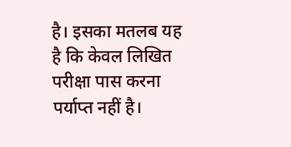है। इसका मतलब यह है कि केवल लिखित परीक्षा पास करना पर्याप्त नहीं है।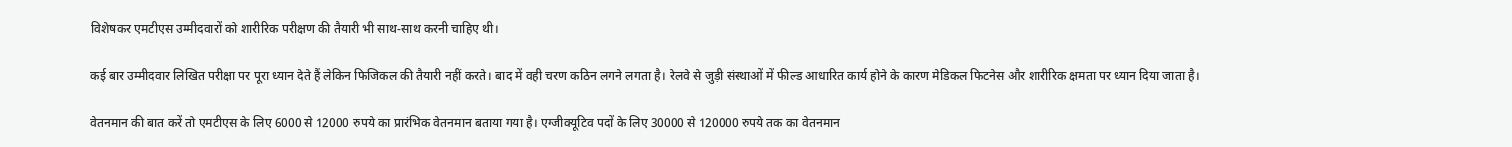विशेषकर एमटीएस उम्मीदवारों को शारीरिक परीक्षण की तैयारी भी साथ‑साथ करनी चाहिए थी।

कई बार उम्मीदवार लिखित परीक्षा पर पूरा ध्यान देते हैं लेकिन फिजिकल की तैयारी नहीं करते। बाद में वही चरण कठिन लगने लगता है। रेलवे से जुड़ी संस्थाओं में फील्ड आधारित कार्य होने के कारण मेडिकल फिटनेस और शारीरिक क्षमता पर ध्यान दिया जाता है।

वेतनमान की बात करें तो एमटीएस के लिए 6000 से 12000 रुपये का प्रारंभिक वेतनमान बताया गया है। एग्जीक्यूटिव पदों के लिए 30000 से 120000 रुपये तक का वेतनमान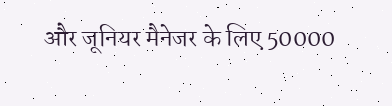और जूनियर मैनेजर के लिए 50000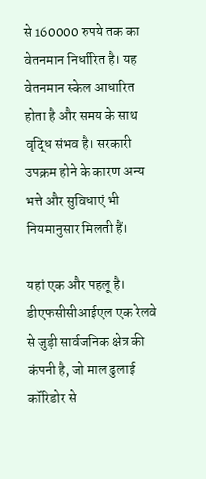से 160000 रुपये तक का वेतनमान निर्धारित है। यह वेतनमान स्केल आधारित होता है और समय के साथ वृद्धि संभव है। सरकारी उपक्रम होने के कारण अन्य भत्ते और सुविधाएं भी नियमानुसार मिलती हैं।

यहां एक और पहलू है। डीएफसीसीआईएल एक रेलवे से जुड़ी सार्वजनिक क्षेत्र की कंपनी है, जो माल ढुलाई कॉरिडोर से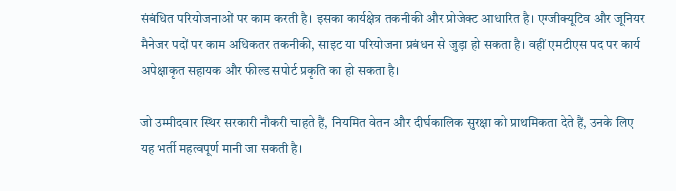संबंधित परियोजनाओं पर काम करती है। इसका कार्यक्षेत्र तकनीकी और प्रोजेक्ट आधारित है। एग्जीक्यूटिव और जूनियर मैनेजर पदों पर काम अधिकतर तकनीकी, साइट या परियोजना प्रबंधन से जुड़ा हो सकता है। वहीं एमटीएस पद पर कार्य अपेक्षाकृत सहायक और फील्ड सपोर्ट प्रकृति का हो सकता है।

जो उम्मीदवार स्थिर सरकारी नौकरी चाहते हैं, नियमित वेतन और दीर्घकालिक सुरक्षा को प्राथमिकता देते हैं, उनके लिए यह भर्ती महत्वपूर्ण मानी जा सकती है।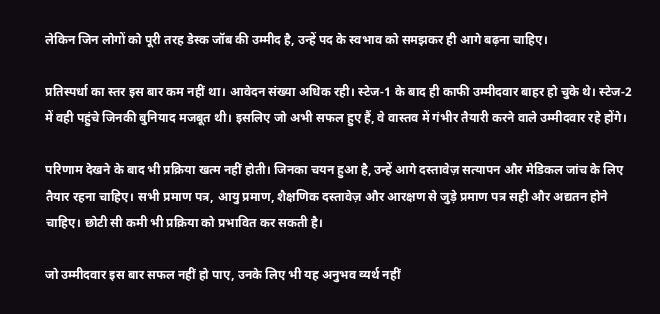लेकिन जिन लोगों को पूरी तरह डेस्क जॉब की उम्मीद है, उन्हें पद के स्वभाव को समझकर ही आगे बढ़ना चाहिए।

प्रतिस्पर्धा का स्तर इस बार कम नहीं था। आवेदन संख्या अधिक रही। स्टेज‑1 के बाद ही काफी उम्मीदवार बाहर हो चुके थे। स्टेज‑2 में वही पहुंचे जिनकी बुनियाद मजबूत थी। इसलिए जो अभी सफल हुए हैं, वे वास्तव में गंभीर तैयारी करने वाले उम्मीदवार रहे होंगे।

परिणाम देखने के बाद भी प्रक्रिया खत्म नहीं होती। जिनका चयन हुआ है, उन्हें आगे दस्तावेज़ सत्यापन और मेडिकल जांच के लिए तैयार रहना चाहिए। सभी प्रमाण पत्र, आयु प्रमाण, शैक्षणिक दस्तावेज़ और आरक्षण से जुड़े प्रमाण पत्र सही और अद्यतन होने चाहिए। छोटी सी कमी भी प्रक्रिया को प्रभावित कर सकती है।

जो उम्मीदवार इस बार सफल नहीं हो पाए, उनके लिए भी यह अनुभव व्यर्थ नहीं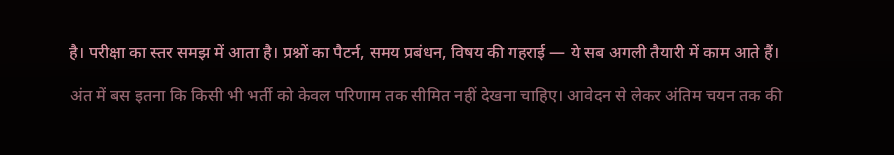है। परीक्षा का स्तर समझ में आता है। प्रश्नों का पैटर्न, समय प्रबंधन, विषय की गहराई — ये सब अगली तैयारी में काम आते हैं।

अंत में बस इतना कि किसी भी भर्ती को केवल परिणाम तक सीमित नहीं देखना चाहिए। आवेदन से लेकर अंतिम चयन तक की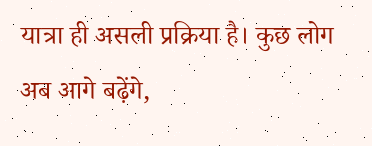यात्रा ही असली प्रक्रिया है। कुछ लोग अब आगे बढ़ेंगे,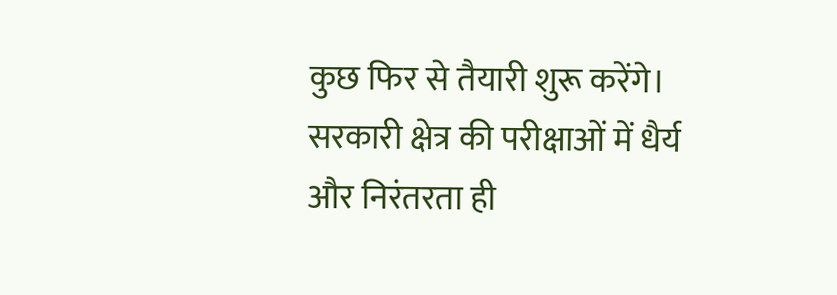कुछ फिर से तैयारी शुरू करेंगे। सरकारी क्षेत्र की परीक्षाओं में धैर्य और निरंतरता ही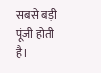सबसे बड़ी पूंजी होती है।